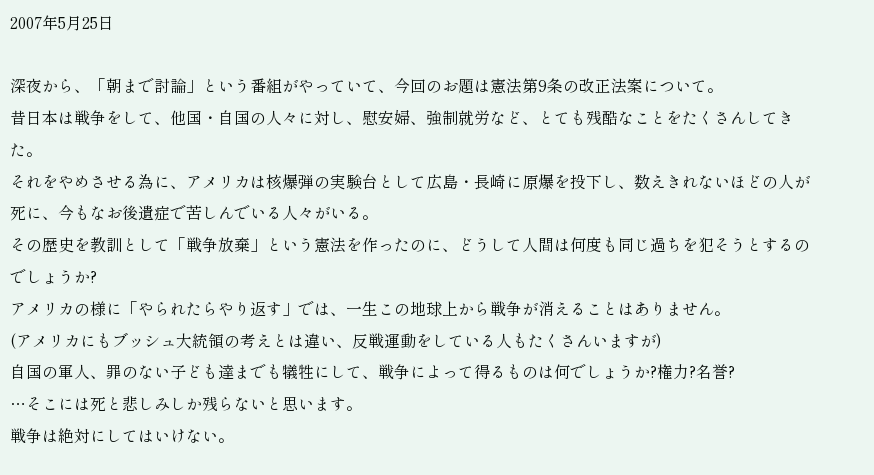2007年5月25日

深夜から、「朝まで討論」という番組がやっていて、今回のお題は憲法第9条の改正法案について。
昔日本は戦争をして、他国・自国の人々に対し、慰安婦、強制就労など、とても残酷なことをたくさんしてきた。
それをやめさせる為に、アメリカは核爆弾の実験台として広島・長崎に原爆を投下し、数えきれないほどの人が死に、今もなお後遺症で苦しんでいる人々がいる。
その歴史を教訓として「戦争放棄」という憲法を作ったのに、どうして人間は何度も同じ過ちを犯そうとするのでしょうか?
アメリカの様に「やられたらやり返す」では、一生この地球上から戦争が消えることはありません。
(アメリカにもブッシュ大統領の考えとは違い、反戦運動をしている人もたくさんいますが)
自国の軍人、罪のない子ども達までも犠牲にして、戦争によって得るものは何でしょうか?権力?名誉?
…そこには死と悲しみしか残らないと思います。
戦争は絶対にしてはいけない。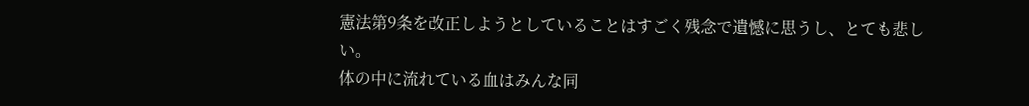憲法第9条を改正しようとしていることはすごく残念で遺憾に思うし、とても悲しい。
体の中に流れている血はみんな同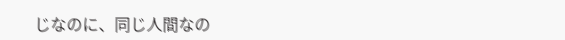じなのに、同じ人間なの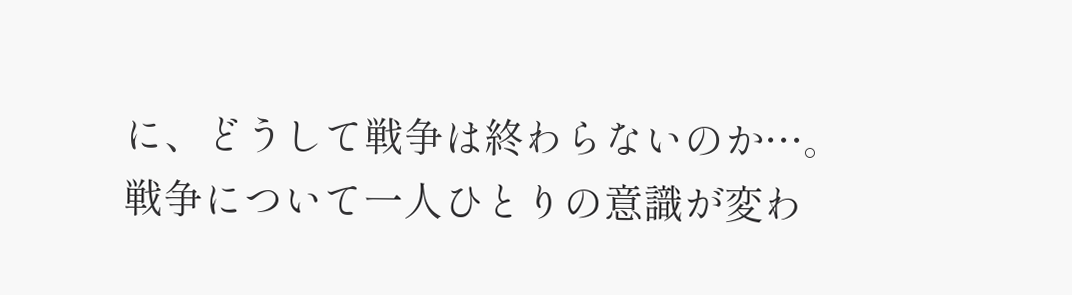に、どうして戦争は終わらないのか…。
戦争について一人ひとりの意識が変わ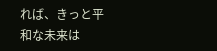れば、きっと平和な未来は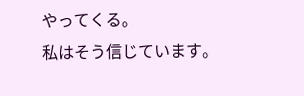やってくる。
私はそう信じています。